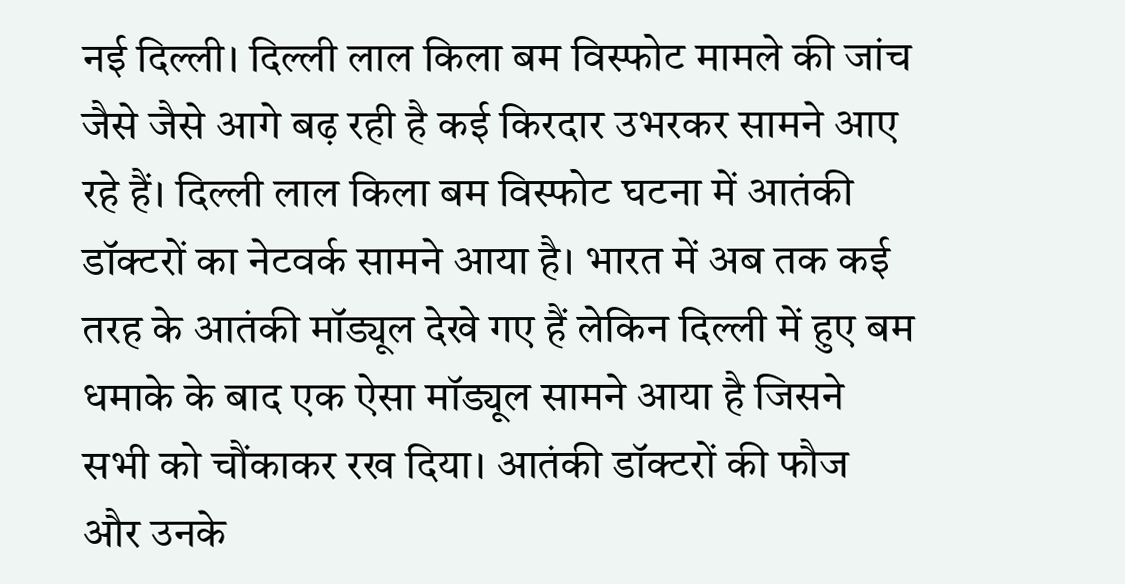नई दिल्ली। दिल्ली लाल किला बम विस्फोट मामले की जांच जैसे जैसे आगे बढ़ रही है कई किरदार उभरकर सामने आए रहे हैं। दिल्ली लाल किला बम विस्फोट घटना में आतंकी डॉक्टरों का नेटवर्क सामने आया है। भारत में अब तक कई तरह के आतंकी मॉड्यूल देखे गए हैं लेकिन दिल्ली में हुए बम धमाके के बाद एक ऐसा मॉड्यूल सामने आया है जिसने सभी को चौंकाकर रख दिया। आतंकी डॉक्टरों की फौज और उनके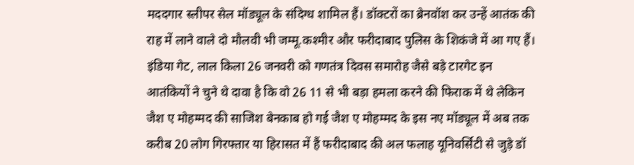मददगार स्लीपर सेल मॉड्यूल के संदिग्ध शामिल हैं। डॉक्टरों का ब्रेनवॉश कर उन्हें आतंक की राह में लाने वाले दो मौलवी भी जम्मू.कश्मीर और फरीदाबाद पुलिस के शिकंजे में आ गए हैं। इंडिया गेट, लाल किला 26 जनवरी को गणतंत्र दिवस समारोह जैसे बड़े टारगेट इन आतंकियों ने चुने थे दावा है कि वो 26 11 से भी बड़ा हमला करने की फिराक में थे लेकिन जैश ए मोहम्मद की साजिश बेनकाब हो गई जैश ए मोहम्मद के इस नए मॉड्यूल में अब तक करीब 20 लोग गिरफ्तार या हिरासत में हैं फरीदाबाद की अल फलाह यूनिवर्सिटी से जुड़े डॉ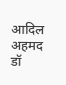आदिल अहमद डॉ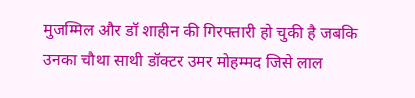मुजम्मिल और डॉ शाहीन की गिरफ्तारी हो चुकी है जबकि उनका चौथा साथी डॉक्टर उमर मोहम्मद जिसे लाल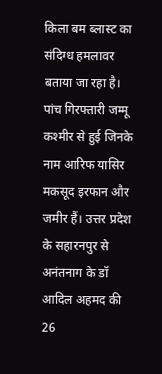किला बम ब्लास्ट का संदिग्ध हमलावर बताया जा रहा है। पांच गिरफ्तारी जम्मू कश्मीर से हुई जिनके नाम आरिफ यासिर मकसूद इरफान और जमीर हैं। उत्तर प्रदेश के सहारनपुर से अनंतनाग के डॉ आदिल अहमद की 26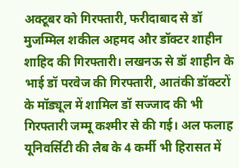अक्टूबर को गिरफ्तारी, फरीदाबाद से डॉ मुजम्मिल शकील अहमद और डॉक्टर शाहीन शाहिद की गिरफ्तारी। लखनऊ से डॉ शाहीन के भाई डॉ परवेज की गिरफ्तारी, आतंकी डॉक्टरों के मॉड्यूल में शामिल डॉ सज्जाद की भी गिरफ्तारी जम्मू कश्मीर से की गई। अल फलाह यूनिवर्सिटी की लैब के 4 कर्मी भी हिरासत में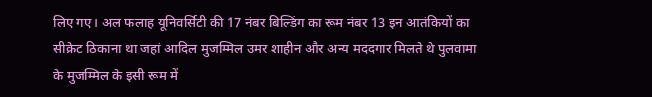लिए गए। अल फलाह यूनिवर्सिटी की 17 नंबर बिल्डिंग का रूम नंबर 13 इन आतंकियों का सीक्रेट ठिकाना था जहां आदिल मुजम्मिल उमर शाहीन और अन्य मददगार मिलते थे पुलवामा के मुजम्मिल के इसी रूम में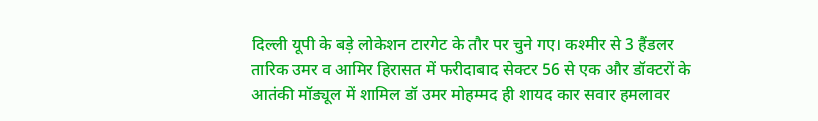दिल्ली यूपी के बड़े लोकेशन टारगेट के तौर पर चुने गए। कश्मीर से 3 हैंडलर तारिक उमर व आमिर हिरासत में फरीदाबाद सेक्टर 56 से एक और डॉक्टरों के आतंकी मॉड्यूल में शामिल डॉ उमर मोहम्मद ही शायद कार सवार हमलावर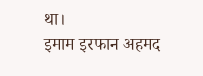था।
इमाम इरफान अहमद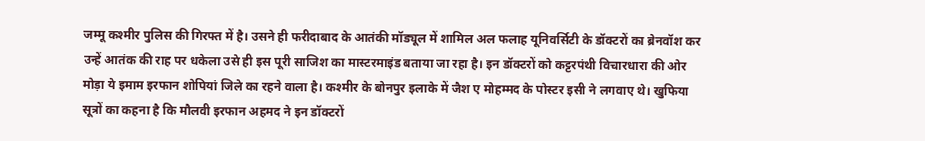जम्मू कश्मीर पुलिस की गिरफ्त में है। उसने ही फरीदाबाद के आतंकी मॉड्यूल में शामिल अल फलाह यूनिवर्सिटी के डॉक्टरों का ब्रेनवॉश कर उन्हें आतंक की राह पर धकेला उसे ही इस पूरी साजिश का मास्टरमाइंड बताया जा रहा है। इन डॉक्टरों को कट्टरपंथी विचारधारा की ओर मोड़ा ये इमाम इरफान शोपियां जिले का रहने वाला है। कश्मीर के बोनपुर इलाके में जैश ए मोहम्मद के पोस्टर इसी ने लगवाए थे। खुफिया सूत्रों का कहना है कि मौलवी इरफान अहमद ने इन डॉक्टरों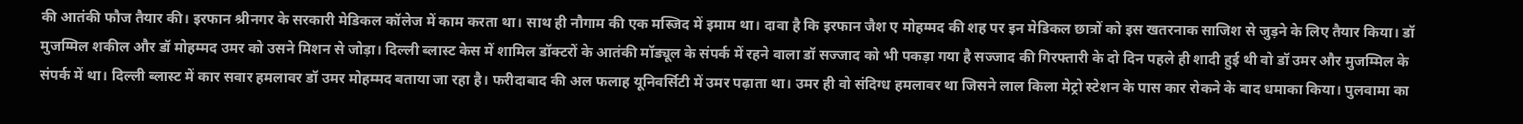की आतंकी फौज तैयार की। इरफान श्रीनगर के सरकारी मेडिकल कॉलेज में काम करता था। साथ ही नौगाम की एक मस्जिद में इमाम था। दावा है कि इरफान जैश ए मोहम्मद की शह पर इन मेडिकल छात्रों को इस खतरनाक साजिश से जुड़ने के लिए तैयार किया। डॉ मुजम्मिल शकील और डॉ मोहम्मद उमर को उसने मिशन से जोड़ा। दिल्ली ब्लास्ट केस में शामिल डॉक्टरों के आतंकी मॉड्यूल के संपर्क में रहने वाला डॉ सज्जाद को भी पकड़ा गया है सज्जाद की गिरफ्तारी के दो दिन पहले ही शादी हुई थी वो डॉ उमर और मुजम्मिल के संपर्क में था। दिल्ली ब्लास्ट में कार सवार हमलावर डॉ उमर मोहम्मद बताया जा रहा है। फरीदाबाद की अल फलाह यूनिवर्सिटी में उमर पढ़ाता था। उमर ही वो संदिग्ध हमलावर था जिसने लाल किला मेट्रो स्टेशन के पास कार रोकने के बाद धमाका किया। पुलवामा का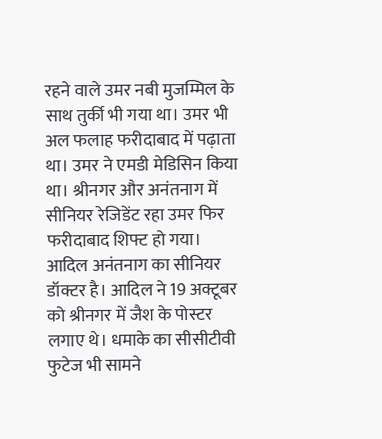रहने वाले उमर नबी मुजम्मिल के साथ तुर्की भी गया था। उमर भी अल फलाह फरीदाबाद में पढ़ाता था। उमर ने एमडी मेडिसिन किया था। श्रीनगर और अनंतनाग में सीनियर रेजिडेंट रहा उमर फिर फरीदाबाद शिफ्ट हो गया। आदिल अनंतनाग का सीनियर डॉक्टर है। आदिल ने 19 अक्टूबर को श्रीनगर में जैश के पोस्टर लगाए थे। धमाके का सीसीटीवी फुटेज भी सामने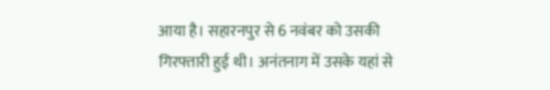आया है। सहारनपुर से 6 नवंबर को उसकी गिरफ्तारी हुई थी। अनंतनाग में उसके यहां से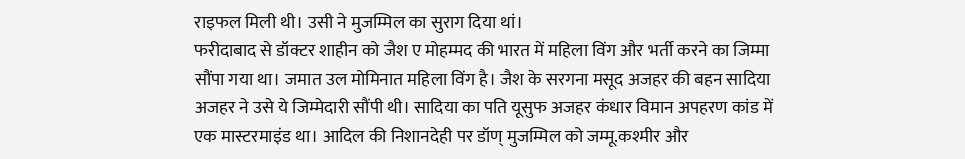राइफल मिली थी। उसी ने मुजम्मिल का सुराग दिया थां।
फरीदाबाद से डॉक्टर शाहीन को जैश ए मोहम्मद की भारत में महिला विंग और भर्ती करने का जिम्मा सौंपा गया था। जमात उल मोमिनात महिला विंग है। जैश के सरगना मसूद अजहर की बहन सादिया अजहर ने उसे ये जिम्मेदारी सौंपी थी। सादिया का पति यूसुफ अजहर कंधार विमान अपहरण कांड में एक मास्टरमाइंड था। आदिल की निशानदेही पर डॉण् मुजम्मिल को जम्मू.कश्मीर और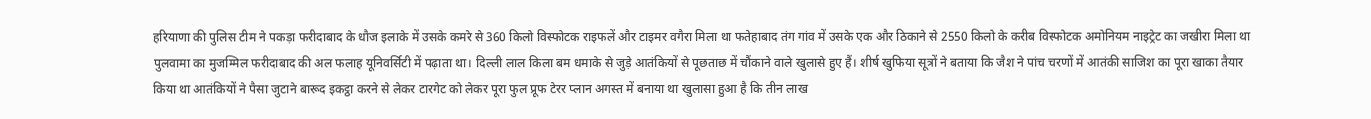हरियाणा की पुलिस टीम ने पकड़ा फरीदाबाद के धौज इलाके में उसके कमरे से 360 किलो विस्फोटक राइफलें और टाइमर वगैरा मिला था फतेहाबाद तंग गांव में उसके एक और ठिकाने से 2550 किलो के करीब विस्फोटक अमोनियम नाइट्रेट का जखीरा मिला था पुलवामा का मुजम्मिल फरीदाबाद की अल फलाह यूनिवर्सिटी में पढ़ाता था। दिल्ली लाल किला बम धमाके से जुड़े आतंकियों से पूछताछ में चौंकाने वाले खुलासे हुए हैं। शीर्ष खुफिया सूत्रों ने बताया कि जैश ने पांच चरणों में आतंकी साजिश का पूरा खाका तैयार किया था आतंकियों ने पैसा जुटाने बारूद इकट्ठा करने से लेकर टारगेट को लेकर पूरा फुल प्रूफ टेरर प्लान अगस्त में बनाया था खुलासा हुआ है कि तीन लाख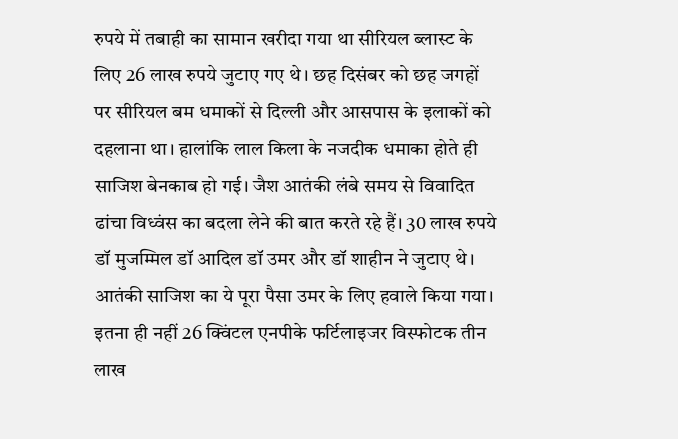रुपये में तबाही का सामान खरीदा गया था सीरियल ब्लास्ट के लिए 26 लाख रुपये जुटाए गए थे। छह दिसंबर को छह जगहों पर सीरियल बम धमाकों से दिल्ली और आसपास के इलाकों को दहलाना था। हालांकि लाल किला के नजदीक धमाका होते ही साजिश बेनकाब हो गई। जैश आतंकी लंबे समय से विवादित ढांचा विध्वंस का बदला लेने की बात करते रहे हैं। 30 लाख रुपये डॉ मुजम्मिल डॉ आदिल डॉ उमर और डॉ शाहीन ने जुटाए थे। आतंकी साजिश का ये पूरा पैसा उमर के लिए हवाले किया गया। इतना ही नहीं 26 क्विंटल एनपीके फर्टिलाइजर विस्फोटक तीन लाख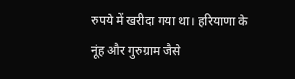रुपये में खरीदा गया था। हरियाणा के नूंह और गुरुग्राम जैसे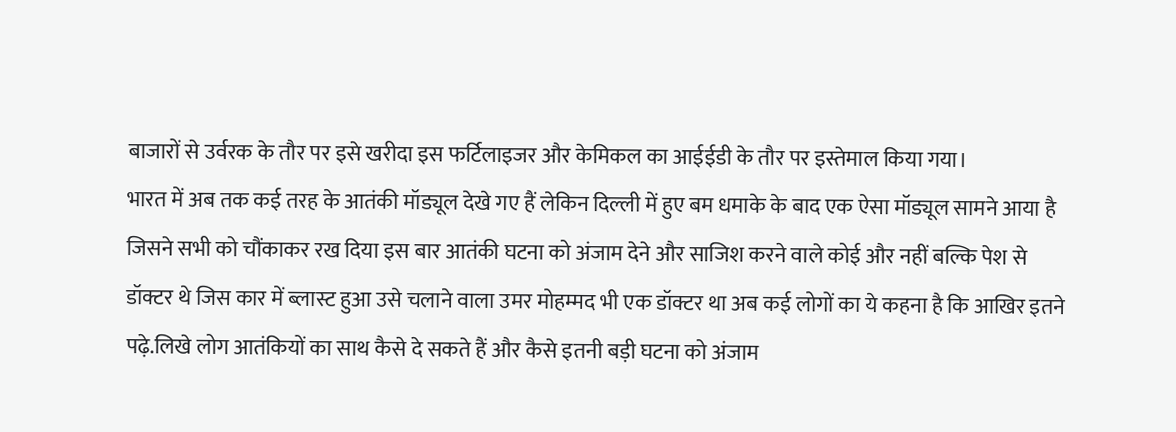बाजारों से उर्वरक के तौर पर इसे खरीदा इस फर्टिलाइजर और केमिकल का आईईडी के तौर पर इस्तेमाल किया गया।
भारत में अब तक कई तरह के आतंकी मॉड्यूल देखे गए हैं लेकिन दिल्ली में हुए बम धमाके के बाद एक ऐसा मॉड्यूल सामने आया है जिसने सभी को चौंकाकर रख दिया इस बार आतंकी घटना को अंजाम देने और साजिश करने वाले कोई और नहीं बल्कि पेश से डॉक्टर थे जिस कार में ब्लास्ट हुआ उसे चलाने वाला उमर मोहम्मद भी एक डॉक्टर था अब कई लोगों का ये कहना है कि आखिर इतने पढ़े.लिखे लोग आतंकियों का साथ कैसे दे सकते हैं और कैसे इतनी बड़ी घटना को अंजाम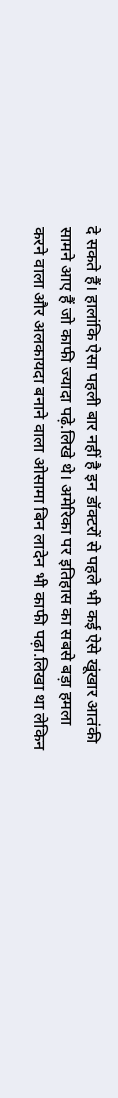दे सकते हैं। हालांकि ऐसा पहली बार नहीं है इन डॉक्टरों से पहले भी कई ऐसे खूंखार आतंकी सामने आए हैं जो काफी ज्यादा पढ़े.लिखे थे। अमेरिका पर इतिहास का सबसे बड़ा हमला करने वाला और अलकायदा बनाने वाला ओसामा बिन लादेन भी काफी पढ़ा.लिखा था लेकिन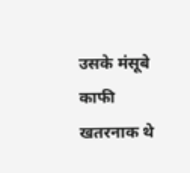उसके मंसूबे काफी खतरनाक थे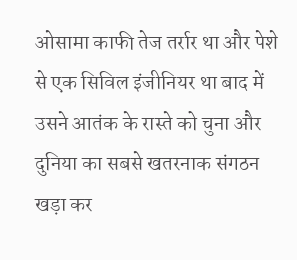ओसामा काफी तेज तर्रार था और पेशे से एक सिविल इंजीनियर था बाद में उसने आतंक के रास्ते को चुना और दुनिया का सबसे खतरनाक संगठन खड़ा कर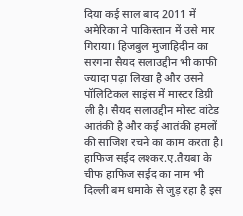दिया कई साल बाद 2011 में अमेरिका ने पाकिस्तान में उसे मार गिराया। हिजबुल मुजाहिदीन का सरगना सैयद सलाउद्दीन भी काफी ज्यादा पढ़ा लिखा है और उसने पॉलिटिकल साइंस में मास्टर डिग्री ली है। सैयद सलाउद्दीन मोस्ट वांटेड आतंकी है और कई आतंकी हमलों की साजिश रचने का काम करता है। हाफिज सईद लश्कर.ए.तैयबा के चीफ हाफिज सईद का नाम भी दिल्ली बम धमाके से जुड़ रहा है इस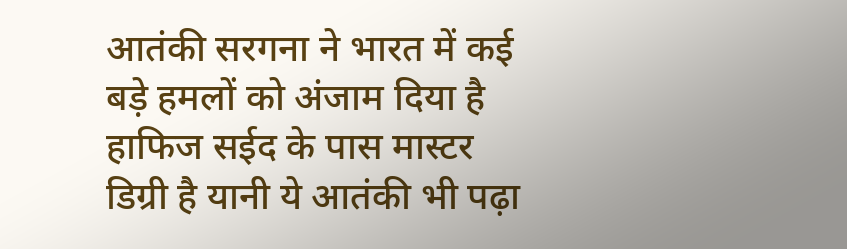आतंकी सरगना ने भारत में कई बड़े हमलों को अंजाम दिया है हाफिज सईद के पास मास्टर डिग्री है यानी ये आतंकी भी पढ़ा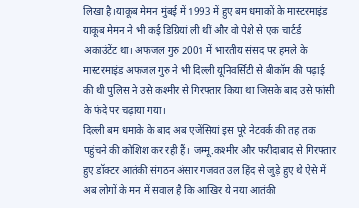लिखा है।याकूब मेमन मुंबई में 1993 में हुए बम धमाकों के मास्टरमाइंड याकूब मेमन ने भी कई डिग्रियां ली थीं और वो पेशे से एक चार्टर्ड अकाउंटेंट था। अफजल गुरु 2001 में भारतीय संसद पर हमले के मास्टरमाइंड अफजल गुरु ने भी दिल्ली यूनिवर्सिटी से बीकॉम की पढ़ाई की थी पुलिस ने उसे कश्मीर से गिरफ्तार किया था जिसके बाद उसे फांसी के फंदे पर चढ़ाया गया।
दिल्ली बम धमाके के बाद अब एजेंसियां इस पूरे नेटवर्क की तह तक पहुंचने की कोशिश कर रही हैं। जम्मू.कश्मीर और फरीदाबाद से गिरफ्तार हुए डॉक्टर आतंकी संगठन अंसार गजवत उल हिंद से जुड़े हुए थे ऐसे में अब लोगों के मन में सवाल है कि आखिर ये नया आतंकी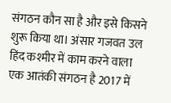संगठन कौन सा है और इसे किसने शुरू किया था। अंसार गजवत उल हिंद कश्मीर में काम करने वाला एक आतंकी संगठन है 2017 में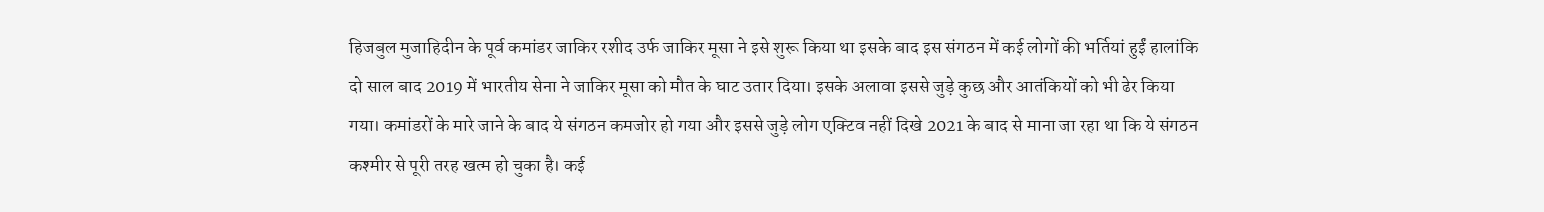हिजबुल मुजाहिदीन के पूर्व कमांडर जाकिर रशीद उर्फ जाकिर मूसा ने इसे शुरू किया था इसके बाद इस संगठन में कई लोगों की भर्तियां हुईं हालांकि दो साल बाद 2019 में भारतीय सेना ने जाकिर मूसा को मौत के घाट उतार दिया। इसके अलावा इससे जुड़े कुछ और आतंकियों को भी ढेर किया गया। कमांडरों के मारे जाने के बाद ये संगठन कमजोर हो गया और इससे जुड़े लोग एक्टिव नहीं दिखे 2021 के बाद से माना जा रहा था कि ये संगठन कश्मीर से पूरी तरह खत्म हो चुका है। कई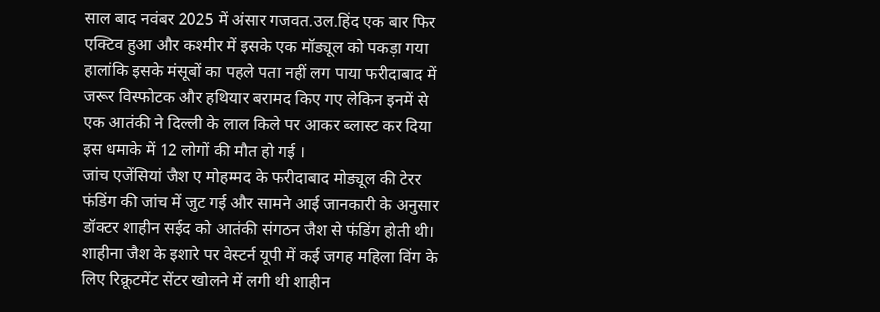साल बाद नवंबर 2025 में अंसार गजवत.उल.हिंद एक बार फिर एक्टिव हुआ और कश्मीर में इसके एक मॉड्यूल को पकड़ा गया हालांकि इसके मंसूबों का पहले पता नहीं लग पाया फरीदाबाद में जरूर विस्फोटक और हथियार बरामद किए गए लेकिन इनमें से एक आतंकी ने दिल्ली के लाल किले पर आकर ब्लास्ट कर दिया इस धमाके में 12 लोगों की मौत हो गई ।
जांच एजेंसियां जैश ए मोहम्मद के फरीदाबाद मोड्यूल की टेरर फंडिंग की जांच में जुट गई और सामने आई जानकारी के अनुसार डॉक्टर शाहीन सईद को आतंकी संगठन जैश से फंडिंग होती थी। शाहीना जैश के इशारे पर वेस्टर्न यूपी में कई जगह महिला विंग के लिए रिक्रूटमेंट सेंटर खोलने में लगी थी शाहीन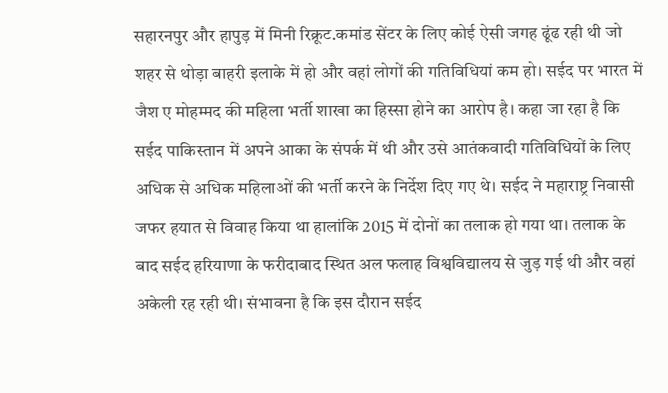सहारनपुर और हापुड़ में मिनी रिक्रूट.कमांड सेंटर के लिए कोई ऐसी जगह ढूंढ रही थी जो शहर से थोड़ा बाहरी इलाके में हो और वहां लोगों की गतिविधियां कम हो। सईद पर भारत में जैश ए मोहम्मद की महिला भर्ती शाखा का हिस्सा होने का आरोप है। कहा जा रहा है कि सईद पाकिस्तान में अपने आका के संपर्क में थी और उसे आतंकवादी गतिविधियों के लिए अधिक से अधिक महिलाओं की भर्ती करने के निर्देश दिए गए थे। सईद ने महाराष्ट्र निवासी जफर हयात से विवाह किया था हालांकि 2015 में दोनों का तलाक हो गया था। तलाक के बाद सईद हरियाणा के फरीदाबाद स्थित अल फलाह विश्वविद्यालय से जुड़ गई थी और वहां अकेली रह रही थी। संभावना है कि इस दौरान सईद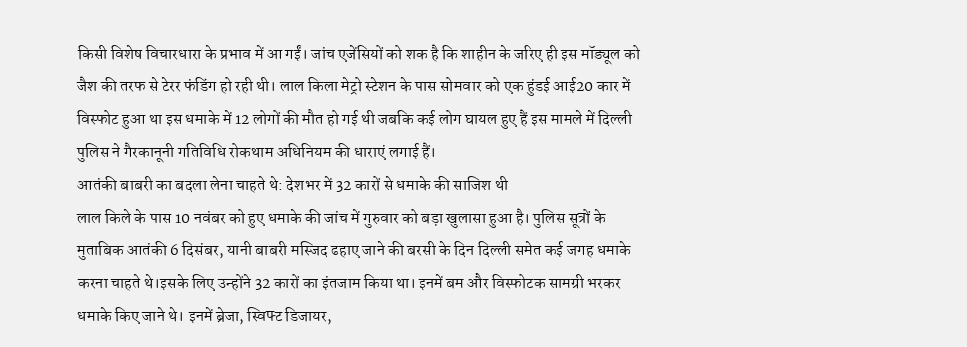किसी विशेष विचारधारा के प्रभाव में आ गईं। जांच एजेंसियों को शक है कि शाहीन के जरिए ही इस मॉड्यूल को जैश की तरफ से टेरर फंडिंग हो रही थी। लाल किला मेट्रो स्टेशन के पास सोमवार को एक हुंडई आई20 कार में विस्फोट हुआ था इस धमाके में 12 लोगों की मौत हो गई थी जबकि कई लोग घायल हुए हैं इस मामले में दिल्ली पुलिस ने गैरकानूनी गतिविधि रोकथाम अधिनियम की धाराएं लगाई हैं।
आतंकी बाबरी का बदला लेना चाहते थे: देशभर में 32 कारों से धमाके की साजिश थी
लाल किले के पास 10 नवंबर को हुए धमाके की जांच में गुरुवार को बड़ा खुलासा हुआ है। पुलिस सूत्रों के मुताबिक आतंकी 6 दिसंबर, यानी बाबरी मस्जिद ढहाए जाने की बरसी के दिन दिल्ली समेत कई जगह धमाके करना चाहते थे।इसके लिए उन्होंने 32 कारों का इंतजाम किया था। इनमें बम और विस्फोटक सामग्री भरकर धमाके किए जाने थे। इनमें ब्रेजा, स्विफ्ट डिजायर,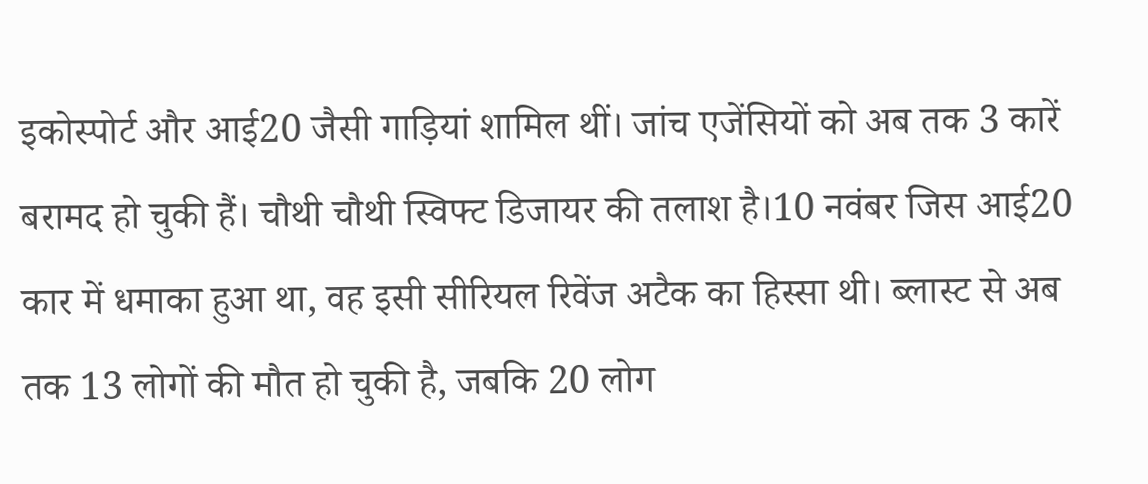इकोस्पोर्ट और आई20 जैसी गाड़ियां शामिल थीं। जांच एजेंसियों को अब तक 3 कारें बरामद हो चुकी हैं। चौथी चौथी स्विफ्ट डिजायर की तलाश है।10 नवंबर जिस आई20 कार में धमाका हुआ था, वह इसी सीरियल रिवेंज अटैक का हिस्सा थी। ब्लास्ट से अब तक 13 लोगों की मौत हो चुकी है, जबकि 20 लोग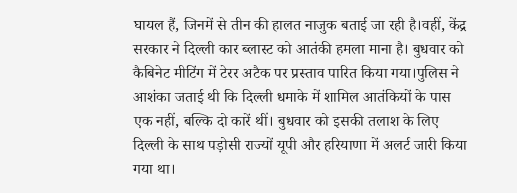घायल हैं, जिनमें से तीन की हालत नाजुक बताई जा रही है।वहीं, केंद्र सरकार ने दिल्ली कार ब्लास्ट को आतंकी हमला माना है। बुधवार को कैबिनेट मीटिंग में टेरर अटैक पर प्रस्ताव पारित किया गया।पुलिस ने आशंका जताई थी कि दिल्ली धमाके में शामिल आतंकियों के पास एक नहीं, बल्कि दो कारें थीं। बुधवार को इसकी तलाश के लिए दिल्ली के साथ पड़ोसी राज्यों यूपी और हरियाणा में अलर्ट जारी किया गया था।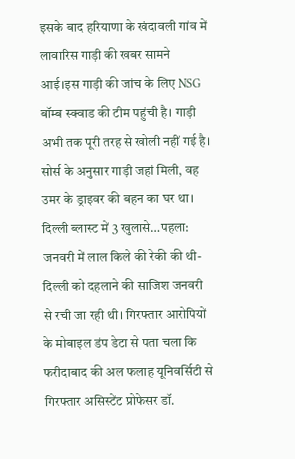इसके बाद हरियाणा के खंदावली गांव में लावारिस गाड़ी की खबर सामने आई।इस गाड़ी की जांच के लिए NSG बॉम्ब स्क्वाड की टीम पहुंची है। गाड़ी अभी तक पूरी तरह से खोली नहीं गई है। सोर्स के अनुसार गाड़ी जहां मिली, वह उमर के ड्राइवर की बहन का घर था।
दिल्ली ब्लास्ट में 3 खुलासे…पहला: जनवरी में लाल किले की रेकी की थी- दिल्ली को दहलाने की साजिश जनवरी से रची जा रही थी। गिरफ्तार आरोपियों के मोबाइल डंप डेटा से पता चला कि फरीदाबाद की अल फलाह यूनिवर्सिटी से गिरफ्तार असिस्टेंट प्रोफेसर डॉ.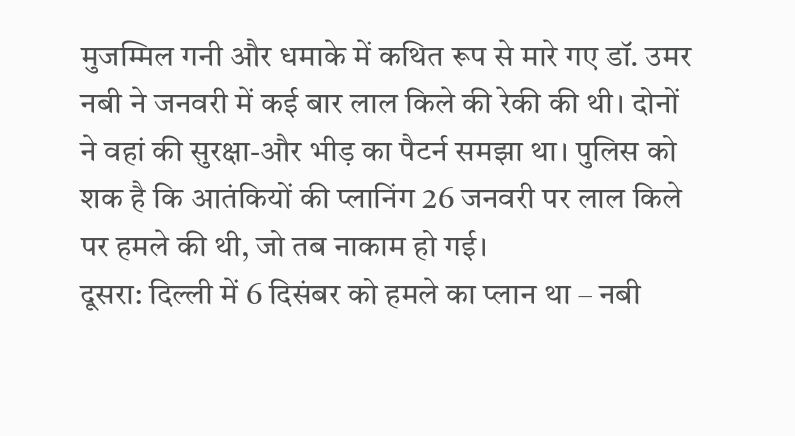मुजम्मिल गनी और धमाके में कथित रूप से मारे गए डॉ. उमर नबी ने जनवरी में कई बार लाल किले की रेकी की थी। दोनों ने वहां की सुरक्षा-और भीड़ का पैटर्न समझा था। पुलिस को शक है कि आतंकियों की प्लानिंग 26 जनवरी पर लाल किले पर हमले की थी, जो तब नाकाम हो गई।
दूसरा: दिल्ली में 6 दिसंबर को हमले का प्लान था – नबी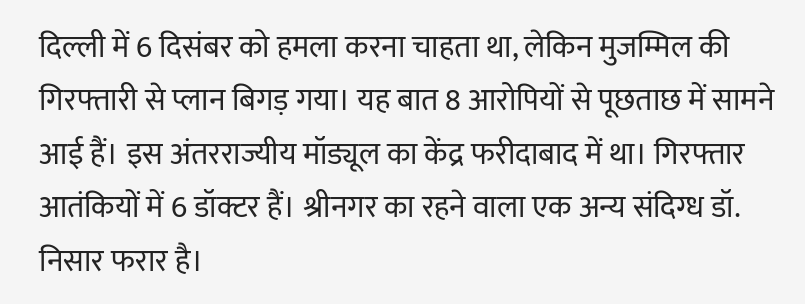दिल्ली में 6 दिसंबर को हमला करना चाहता था, लेकिन मुजम्मिल की गिरफ्तारी से प्लान बिगड़ गया। यह बात 8 आरोपियों से पूछताछ में सामने आई हैं। इस अंतरराज्यीय मॉड्यूल का केंद्र फरीदाबाद में था। गिरफ्तार आतंकियों में 6 डॉक्टर हैं। श्रीनगर का रहने वाला एक अन्य संदिग्ध डॉ. निसार फरार है।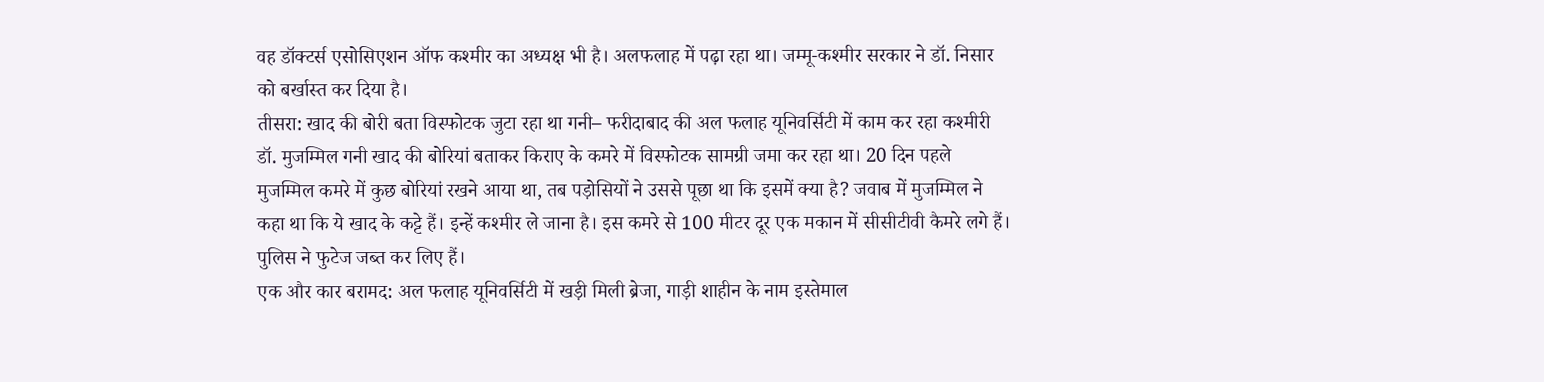वह डॉक्टर्स एसोसिएशन ऑफ कश्मीर का अध्यक्ष भी है। अलफलाह में पढ़ा रहा था। जम्मू-कश्मीर सरकार ने डॉ. निसार को बर्खास्त कर दिया है।
तीसरा: खाद की बोरी बता विस्फोटक जुटा रहा था गनी– फरीदाबाद की अल फलाह यूनिवर्सिटी में काम कर रहा कश्मीरी डॉ. मुजम्मिल गनी खाद की बोरियां बताकर किराए के कमरे में विस्फोटक सामग्री जमा कर रहा था। 20 दिन पहले मुजम्मिल कमरे में कुछ बोरियां रखने आया था, तब पड़ोसियों ने उससे पूछा था कि इसमें क्या है? जवाब में मुजम्मिल ने कहा था कि ये खाद के कट्टे हैं। इन्हें कश्मीर ले जाना है। इस कमरे से 100 मीटर दूर एक मकान में सीसीटीवी कैमरे लगे हैं। पुलिस ने फुटेज जब्त कर लिए हैं।
एक और कार बरामद: अल फलाह यूनिवर्सिटी में खड़ी मिली ब्रेजा, गाड़ी शाहीन के नाम इस्तेमाल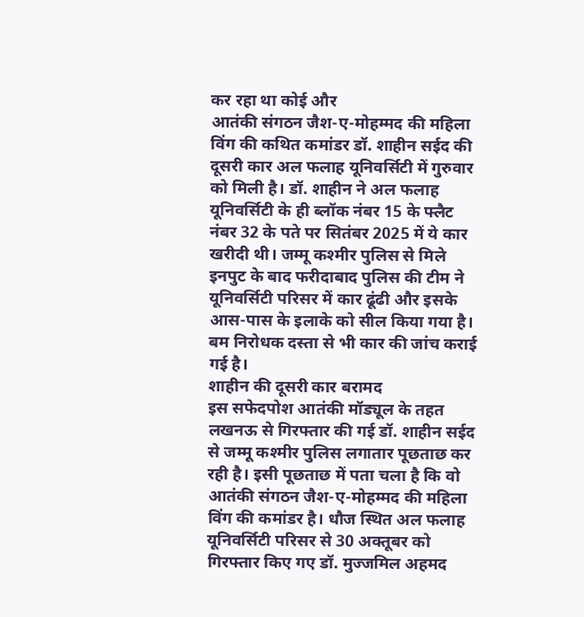कर रहा था कोई और
आतंकी संगठन जैश-ए-मोहम्मद की महिला विंग की कथित कमांडर डॉ. शाहीन सईद की दूसरी कार अल फलाह यूनिवर्सिटी में गुरुवार को मिली है। डॉ. शाहीन ने अल फलाह यूनिवर्सिटी के ही ब्लॉक नंबर 15 के फ्लैट नंबर 32 के पते पर सितंबर 2025 में ये कार खरीदी थी। जम्मू कश्मीर पुलिस से मिले इनपुट के बाद फरीदाबाद पुलिस की टीम ने यूनिवर्सिटी परिसर में कार ढूंढी और इसके आस-पास के इलाके को सील किया गया है। बम निरोधक दस्ता से भी कार की जांच कराई गई है।
शाहीन की दूसरी कार बरामद
इस सफेदपोश आतंकी मॉड्यूल के तहत लखनऊ से गिरफ्तार की गई डॉ. शाहीन सईद से जम्मू कश्मीर पुलिस लगातार पूछताछ कर रही है। इसी पूछताछ में पता चला है कि वो आतंकी संगठन जैश-ए-मोहम्मद की महिला विंग की कमांडर है। धौज स्थित अल फलाह यूनिवर्सिटी परिसर से 30 अक्तूबर को गिरफ्तार किए गए डॉ. मुज्जमिल अहमद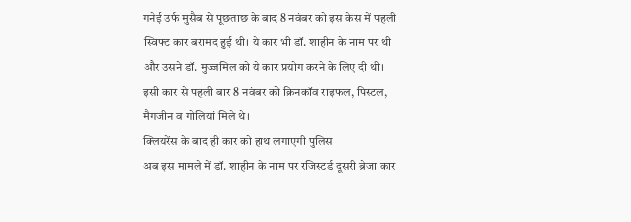गनेई उर्फ मुसैब से पूछताछ के बाद 8 नवंबर को इस केस में पहली स्विफ्ट कार बरामद हुई थी। ये कार भी डॉ. शाहीन के नाम पर थी और उसने डॉ. मुज्जमिल को ये कार प्रयोग करने के लिए दी थी। इसी कार से पहली बार 8 नवंबर को क्रिनकॉव राइफल, पिस्टल, मैगजीन व गोलियां मिले थे।
क्लियरेंस के बाद ही कार को हाथ लगाएगी पुलिस
अब इस मामले में डॉ. शाहीन के नाम पर रजिस्टर्ड दूसरी ब्रेजा कार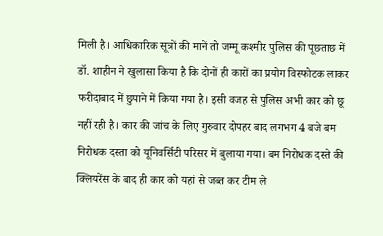मिली है। आधिकारिक सूत्रों की मानें तो जम्मू कश्मीर पुलिस की पूछताछ में डॉ. शाहीन ने खुलासा किया है कि दोनों ही कारों का प्रयोग विस्फोटक लाकर फरीदाबाद में छुपाने में किया गया है। इसी वजह से पुलिस अभी कार को छू नहीं रही है। कार की जांच के लिए गुरुवार दोपहर बाद लगभग 4 बजे बम निरोधक दस्ता को यूनिवर्सिटी परिसर में बुलाया गया। बम निरोधक दस्ते की क्लियरेंस के बाद ही कार को यहां से जब्त कर टीम ले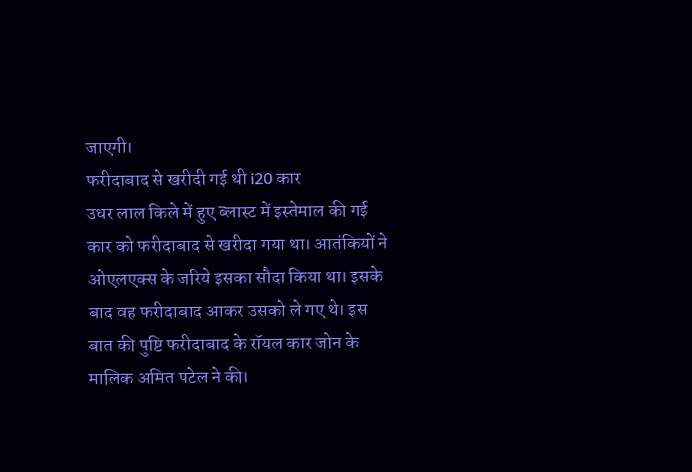जाएगी।
फरीदाबाद से खरीदी गई थी i20 कार
उधर लाल किले में हुए ब्लास्ट में इस्तेमाल की गई कार को फरीदाबाद से खरीदा गया था। आतंकियों ने ओएलएक्स के जरिये इसका सौदा किया था। इसके बाद वह फरीदाबाद आकर उसको ले गए थे। इस बात की पुष्टि फरीदाबाद के रॉयल कार जोन के मालिक अमित पटेल ने की।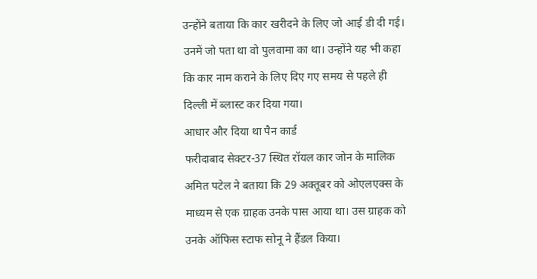उन्होंने बताया कि कार खरीदने के लिए जो आई डी दी गई। उनमें जो पता था वो पुलवामा का था। उन्होंने यह भी कहा कि कार नाम कराने के लिए दिए गए समय से पहले ही दिल्ली में ब्लास्ट कर दिया गया।
आधार और दिया था पैन कार्ड
फरीदाबाद सेक्टर-37 स्थित रॉयल कार जोन के मालिक अमित पटेल ने बताया कि 29 अक्तूबर को ओएलएक्स के माध्यम से एक ग्राहक उनके पास आया था। उस ग्राहक को उनके ऑफिस स्टाफ सोनू ने हैंडल किया।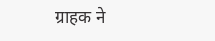ग्राहक ने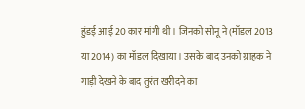हुंडई आई 20 कार मांगी थी। जिनको सोनू ने (मॉडल 2013 या 2014) का मॉडल दिखाया। उसके बाद उनको ग्राहक ने गाड़ी देखने के बाद तुरंत खरीदने का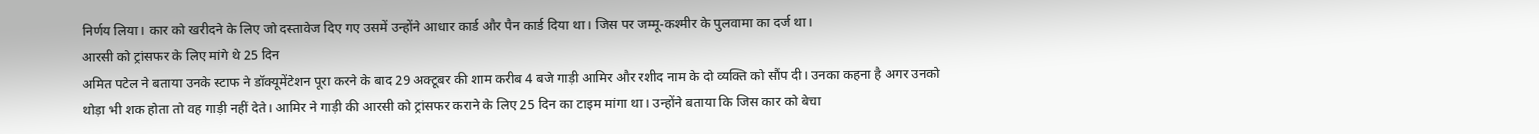निर्णय लिया। कार को खरीदने के लिए जो दस्तावेज दिए गए उसमें उन्होंने आधार कार्ड और पैन कार्ड दिया था। जिस पर जम्मू-कश्मीर के पुलवामा का दर्ज था।
आरसी को ट्रांसफर के लिए मांगे थे 25 दिन
अमित पटेल ने बताया उनके स्टाफ ने डॉक्यूमेंटेशन पूरा करने के बाद 29 अक्टूबर की शाम करीब 4 बजे गाड़ी आमिर और रशीद नाम के दो व्यक्ति को सौंप दी। उनका कहना है अगर उनको थोड़ा भी शक होता तो वह गाड़ी नहीं देते। आमिर ने गाड़ी की आरसी को ट्रांसफर कराने के लिए 25 दिन का टाइम मांगा था। उन्होंने बताया कि जिस कार को बेचा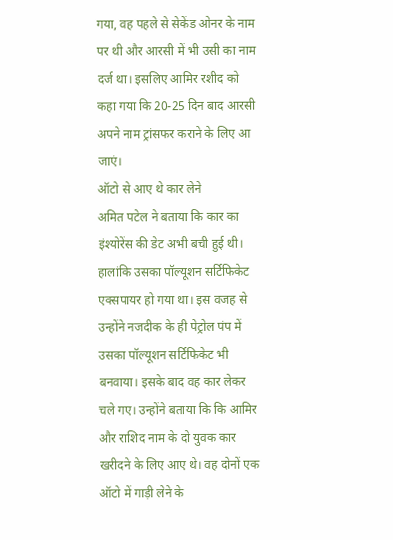गया, वह पहले से सेकेंड ओनर के नाम पर थी और आरसी में भी उसी का नाम दर्ज था। इसलिए आमिर रशीद को कहा गया कि 20-25 दिन बाद आरसी अपने नाम ट्रांसफर कराने के लिए आ जाएं।
ऑटो से आए थे कार लेने
अमित पटेल ने बताया कि कार का इंश्योरेंस की डेट अभी बची हुई थी। हालांकि उसका पॉल्यूशन सर्टिफिकेट एक्सपायर हो गया था। इस वजह से उन्होंने नजदीक के ही पेट्रोल पंप में उसका पॉल्यूशन सर्टिफिकेट भी बनवाया। इसके बाद वह कार लेकर चले गए। उन्होंने बताया कि कि आमिर और राशिद नाम के दो युवक कार खरीदने के लिए आए थे। वह दोनों एक ऑटो में गाड़ी लेने के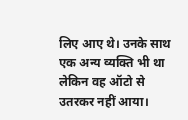लिए आए थे। उनके साथ एक अन्य व्यक्ति भी था लेकिन वह ऑटो से उतरकर नहीं आया।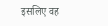इसलिए वह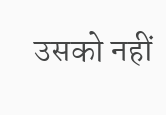उसको नहीं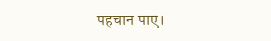पहचान पाए।